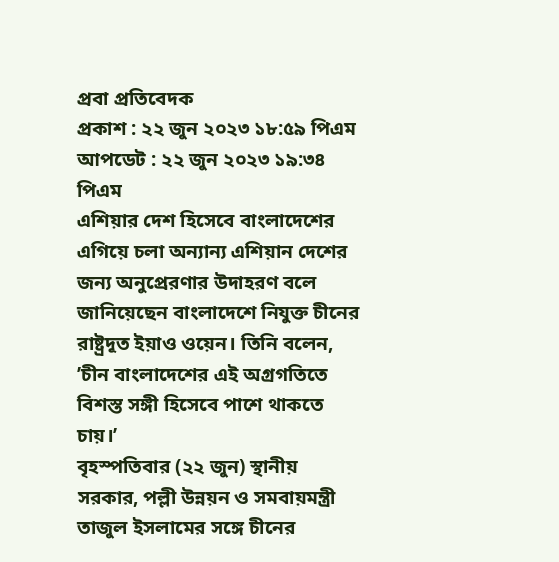প্রবা প্রতিবেদক
প্রকাশ : ২২ জুন ২০২৩ ১৮:৫৯ পিএম
আপডেট : ২২ জুন ২০২৩ ১৯:৩৪ পিএম
এশিয়ার দেশ হিসেবে বাংলাদেশের এগিয়ে চলা অন্যান্য এশিয়ান দেশের জন্য অনুপ্রেরণার উদাহরণ বলে জানিয়েছেন বাংলাদেশে নিযুক্ত চীনের রাষ্ট্রদূত ইয়াও ওয়েন। তিনি বলেন, ’চীন বাংলাদেশের এই অগ্রগতিতে বিশস্ত সঙ্গী হিসেবে পাশে থাকতে চায়।’
বৃহস্পতিবার (২২ জুন) স্থানীয় সরকার, পল্লী উন্নয়ন ও সমবায়মন্ত্রী তাজুল ইসলামের সঙ্গে চীনের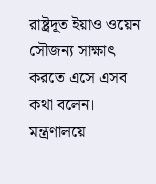রাষ্ট্রদূত ইয়াও ওয়েন সৌজন্য সাক্ষাৎ করতে এসে এসব কথা বলেন। মন্ত্রণালয়ে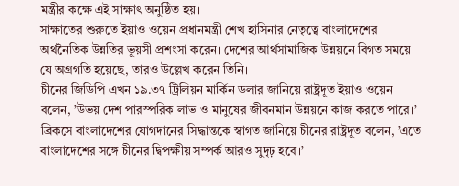মন্ত্রীর কক্ষে এই সাক্ষাৎ অনুষ্ঠিত হয়।
সাক্ষাতের শুরুতে ইয়াও ওয়েন প্রধানমন্ত্রী শেখ হাসিনার নেতৃত্বে বাংলাদেশের অর্থনৈতিক উন্নতির ভূয়সী প্রশংসা করেন। দেশের আর্থসামাজিক উন্নয়নে বিগত সময়ে যে অগ্রগতি হয়েছে, তারও উল্লেখ করেন তিনি।
চীনের জিডিপি এখন ১৯.৩৭ ট্রিলিয়ন মার্কিন ডলার জানিয়ে রাষ্ট্রদূত ইয়াও ওয়েন বলেন, ’উভয় দেশ পারস্পরিক লাভ ও মানুষের জীবনমান উন্নয়নে কাজ করতে পারে।’
ব্রিকসে বাংলাদেশের যোগদানের সিদ্ধান্তকে স্বাগত জানিয়ে চীনের রাষ্ট্রদূত বলেন, ’এতে বাংলাদেশের সঙ্গে চীনের দ্বিপক্ষীয় সম্পর্ক আরও সুদৃঢ় হবে।’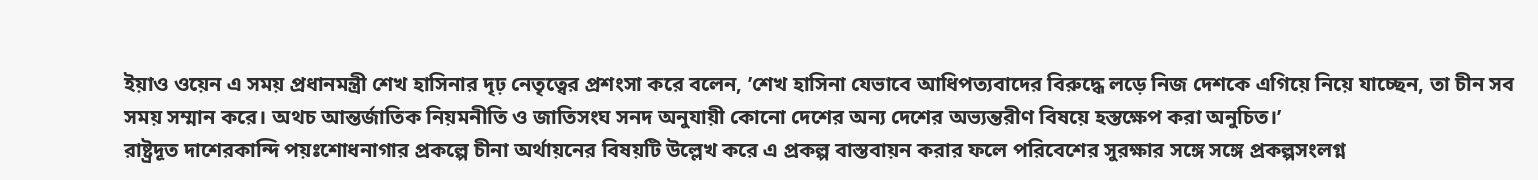ইয়াও ওয়েন এ সময় প্রধানমন্ত্রী শেখ হাসিনার দৃঢ় নেতৃত্বের প্রশংসা করে বলেন, ’শেখ হাসিনা যেভাবে আধিপত্যবাদের বিরুদ্ধে লড়ে নিজ দেশকে এগিয়ে নিয়ে যাচ্ছেন, তা চীন সব সময় সম্মান করে। অথচ আন্তর্জাতিক নিয়মনীতি ও জাতিসংঘ সনদ অনুযায়ী কোনো দেশের অন্য দেশের অভ্যন্তরীণ বিষয়ে হস্তক্ষেপ করা অনুচিত।’
রাষ্ট্রদূত দাশেরকান্দি পয়ঃশোধনাগার প্রকল্পে চীনা অর্থায়নের বিষয়টি উল্লেখ করে এ প্রকল্প বাস্তবায়ন করার ফলে পরিবেশের সুরক্ষার সঙ্গে সঙ্গে প্রকল্পসংলগ্ন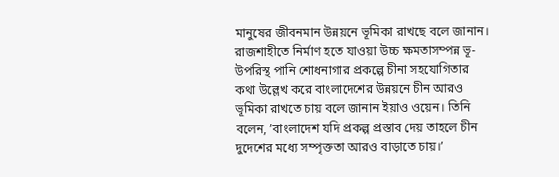মানুষের জীবনমান উন্নয়নে ভূমিকা রাখছে বলে জানান। রাজশাহীতে নির্মাণ হতে যাওয়া উচ্চ ক্ষমতাসম্পন্ন ভূ-উপরিস্থ পানি শোধনাগার প্রকল্পে চীনা সহযোগিতার কথা উল্লেখ করে বাংলাদেশের উন্নয়নে চীন আরও ভূমিকা রাখতে চায় বলে জানান ইয়াও ওয়েন। তিনি বলেন, ’বাংলাদেশ যদি প্রকল্প প্রস্তাব দেয় তাহলে চীন দুদেশের মধ্যে সম্পৃক্ততা আরও বাড়াতে চায়।’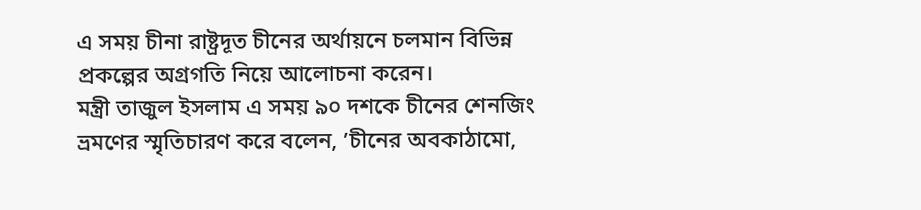এ সময় চীনা রাষ্ট্রদূত চীনের অর্থায়নে চলমান বিভিন্ন প্রকল্পের অগ্রগতি নিয়ে আলোচনা করেন।
মন্ত্রী তাজুল ইসলাম এ সময় ৯০ দশকে চীনের শেনজিং ভ্রমণের স্মৃতিচারণ করে বলেন, ’চীনের অবকাঠামো,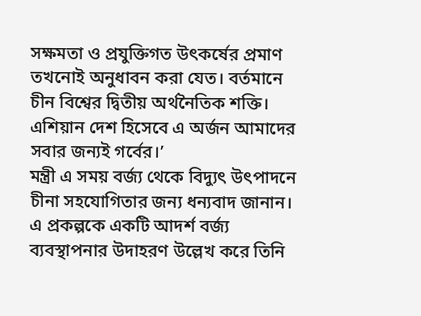সক্ষমতা ও প্রযুক্তিগত উৎকর্ষের প্রমাণ তখনোই অনুধাবন করা যেত। বর্তমানে চীন বিশ্বের দ্বিতীয় অর্থনৈতিক শক্তি। এশিয়ান দেশ হিসেবে এ অর্জন আমাদের সবার জন্যই গর্বের।’
মন্ত্রী এ সময় বর্জ্য থেকে বিদ্যুৎ উৎপাদনে চীনা সহযোগিতার জন্য ধন্যবাদ জানান। এ প্রকল্পকে একটি আদর্শ বর্জ্য ব্যবস্থাপনার উদাহরণ উল্লেখ করে তিনি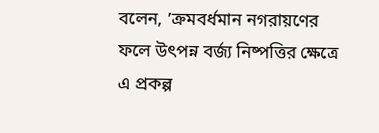বলেন, ’ক্রমবর্ধমান নগরায়ণের ফলে উৎপন্ন বর্জ্য নিষ্পত্তির ক্ষেত্রে এ প্রকল্প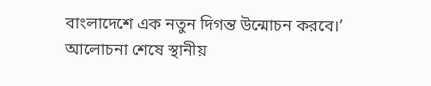বাংলাদেশে এক নতুন দিগন্ত উন্মোচন করবে।’
আলোচনা শেষে স্থানীয়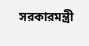সরকারমন্ত্রী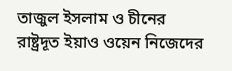তাজুল ইসলাম ও চীনের রাষ্ট্রদূত ইয়াও ওয়েন নিজেদের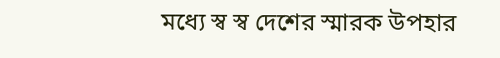মধ্যে স্ব স্ব দেশের স্মারক উপহার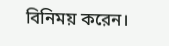বিনিময় করেন।